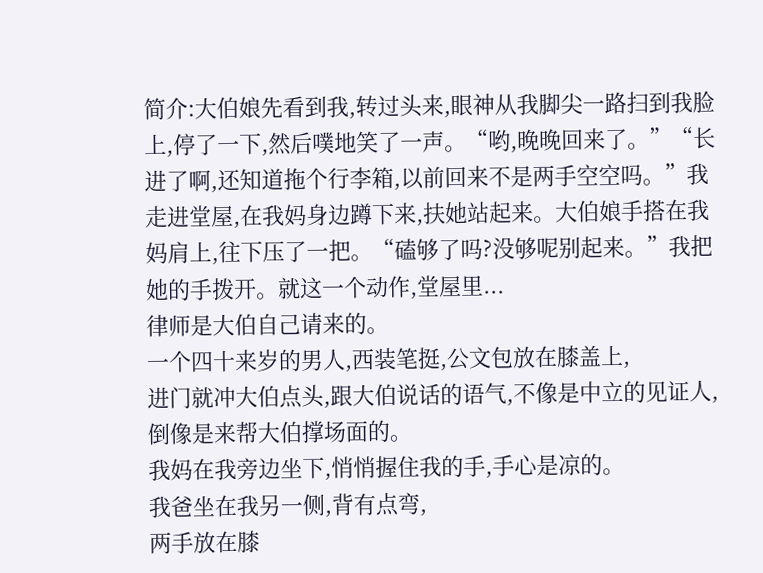简介:大伯娘先看到我,转过头来,眼神从我脚尖一路扫到我脸上,停了一下,然后噗地笑了一声。“哟,晚晚回来了。”“长进了啊,还知道拖个行李箱,以前回来不是两手空空吗。”我走进堂屋,在我妈身边蹲下来,扶她站起来。大伯娘手搭在我妈肩上,往下压了一把。“磕够了吗?没够呢别起来。”我把她的手拨开。就这一个动作,堂屋里...
律师是大伯自己请来的。
一个四十来岁的男人,西装笔挺,公文包放在膝盖上,
进门就冲大伯点头,跟大伯说话的语气,不像是中立的见证人,倒像是来帮大伯撑场面的。
我妈在我旁边坐下,悄悄握住我的手,手心是凉的。
我爸坐在我另一侧,背有点弯,
两手放在膝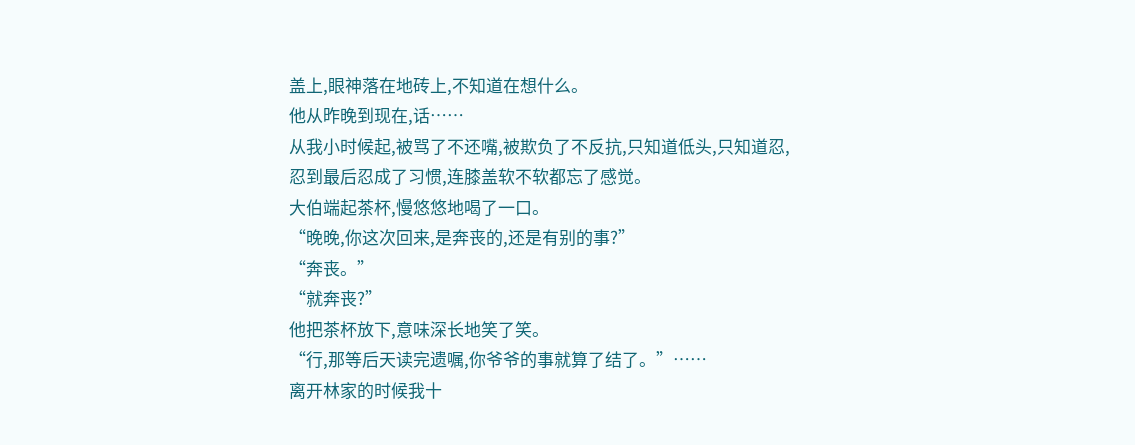盖上,眼神落在地砖上,不知道在想什么。
他从昨晚到现在,话……
从我小时候起,被骂了不还嘴,被欺负了不反抗,只知道低头,只知道忍,忍到最后忍成了习惯,连膝盖软不软都忘了感觉。
大伯端起茶杯,慢悠悠地喝了一口。
“晚晚,你这次回来,是奔丧的,还是有别的事?”
“奔丧。”
“就奔丧?”
他把茶杯放下,意味深长地笑了笑。
“行,那等后天读完遗嘱,你爷爷的事就算了结了。”……
离开林家的时候我十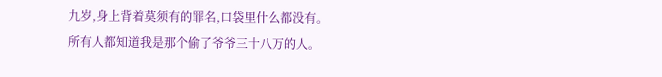九岁,身上背着莫须有的罪名,口袋里什么都没有。
所有人都知道我是那个偷了爷爷三十八万的人。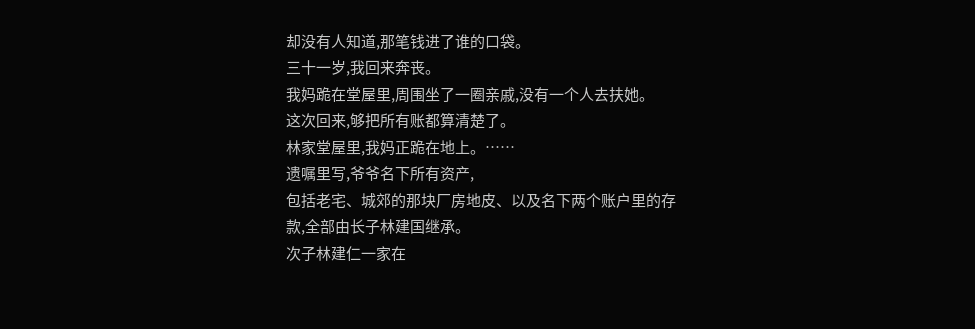却没有人知道,那笔钱进了谁的口袋。
三十一岁,我回来奔丧。
我妈跪在堂屋里,周围坐了一圈亲戚,没有一个人去扶她。
这次回来,够把所有账都算清楚了。
林家堂屋里,我妈正跪在地上。……
遗嘱里写,爷爷名下所有资产,
包括老宅、城郊的那块厂房地皮、以及名下两个账户里的存款,全部由长子林建国继承。
次子林建仁一家在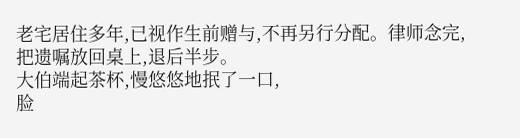老宅居住多年,已视作生前赠与,不再另行分配。律师念完,
把遗嘱放回桌上,退后半步。
大伯端起茶杯,慢悠悠地抿了一口,
脸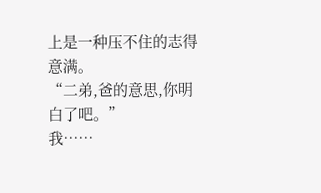上是一种压不住的志得意满。
“二弟,爸的意思,你明白了吧。”
我……